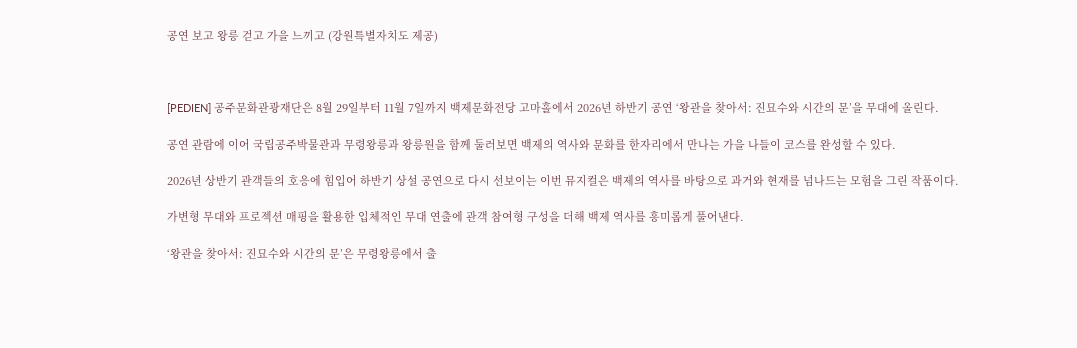공연 보고 왕릉 걷고 가을 느끼고 (강원특별자치도 제공)



[PEDIEN] 공주문화관광재단은 8월 29일부터 11월 7일까지 백제문화전당 고마홀에서 2026년 하반기 공연 ‘왕관을 찾아서: 진묘수와 시간의 문’을 무대에 올린다.

공연 관람에 이어 국립공주박물관과 무령왕릉과 왕릉원을 함께 둘러보면 백제의 역사와 문화를 한자리에서 만나는 가을 나들이 코스를 완성할 수 있다.

2026년 상반기 관객들의 호응에 힘입어 하반기 상설 공연으로 다시 선보이는 이번 뮤지컬은 백제의 역사를 바탕으로 과거와 현재를 넘나드는 모험을 그린 작품이다.

가변형 무대와 프로젝션 매핑을 활용한 입체적인 무대 연출에 관객 참여형 구성을 더해 백제 역사를 흥미롭게 풀어낸다.

‘왕관을 찾아서: 진묘수와 시간의 문’은 무령왕릉에서 출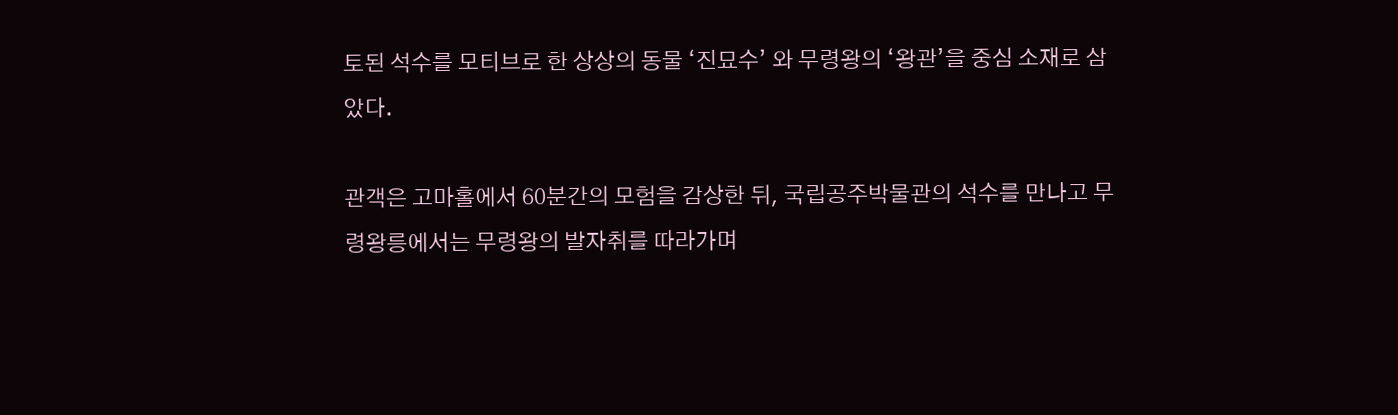토된 석수를 모티브로 한 상상의 동물 ‘진묘수’ 와 무령왕의 ‘왕관’을 중심 소재로 삼았다.

관객은 고마홀에서 60분간의 모험을 감상한 뒤, 국립공주박물관의 석수를 만나고 무령왕릉에서는 무령왕의 발자취를 따라가며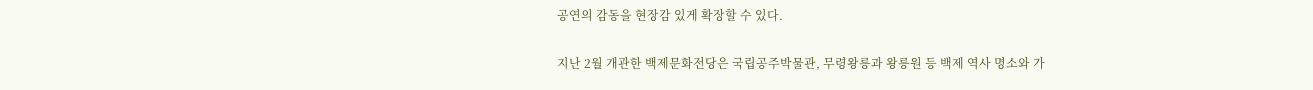공연의 감동을 현장감 있게 확장할 수 있다.

지난 2월 개관한 백제문화전당은 국립공주박물관, 무령왕릉과 왕릉원 등 백제 역사 명소와 가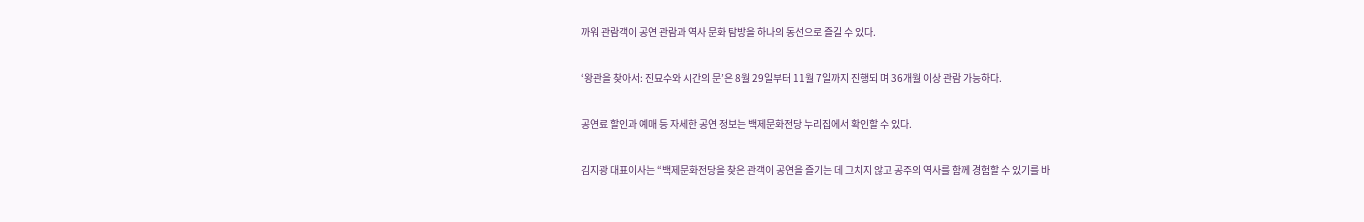까워 관람객이 공연 관람과 역사 문화 탐방을 하나의 동선으로 즐길 수 있다.

‘왕관을 찾아서: 진묘수와 시간의 문’은 8월 29일부터 11월 7일까지 진행되 며 36개월 이상 관람 가능하다.

공연료 할인과 예매 등 자세한 공연 정보는 백제문화전당 누리집에서 확인할 수 있다.

김지광 대표이사는 “백제문화전당을 찾은 관객이 공연을 즐기는 데 그치지 않고 공주의 역사를 함께 경험할 수 있기를 바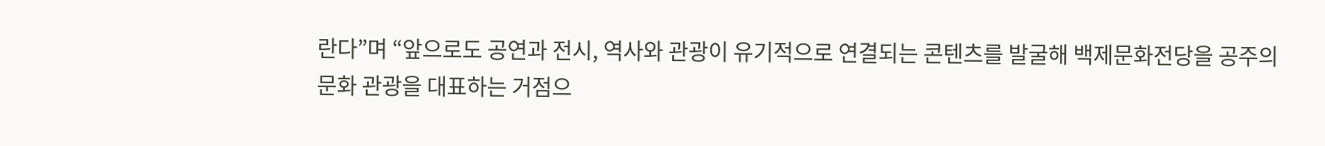란다”며 “앞으로도 공연과 전시, 역사와 관광이 유기적으로 연결되는 콘텐츠를 발굴해 백제문화전당을 공주의 문화 관광을 대표하는 거점으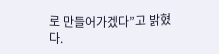로 만들어가겠다”고 밝혔다.